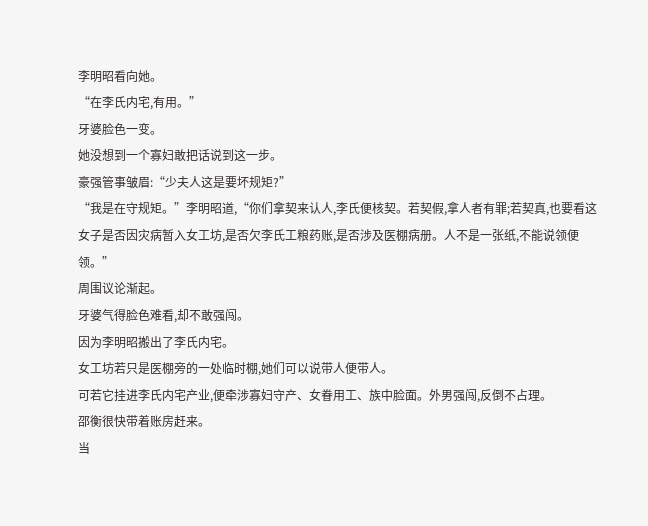李明昭看向她。
“在李氏内宅,有用。”
牙婆脸色一变。
她没想到一个寡妇敢把话说到这一步。
豪强管事皱眉:“少夫人这是要坏规矩?”
“我是在守规矩。”李明昭道,“你们拿契来认人,李氏便核契。若契假,拿人者有罪;若契真,也要看这女子是否因灾病暂入女工坊,是否欠李氏工粮药账,是否涉及医棚病册。人不是一张纸,不能说领便领。”
周围议论渐起。
牙婆气得脸色难看,却不敢强闯。
因为李明昭搬出了李氏内宅。
女工坊若只是医棚旁的一处临时棚,她们可以说带人便带人。
可若它挂进李氏内宅产业,便牵涉寡妇守产、女眷用工、族中脸面。外男强闯,反倒不占理。
邵衡很快带着账房赶来。
当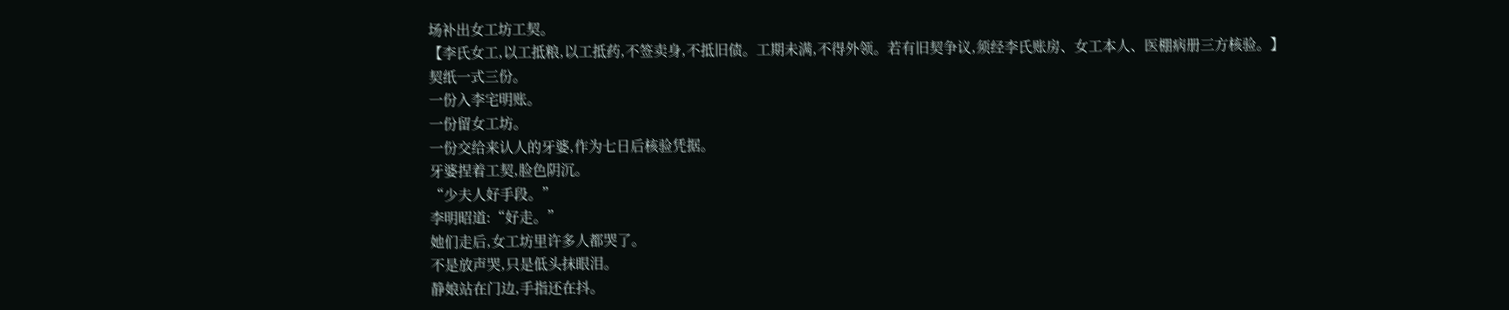场补出女工坊工契。
【李氏女工,以工抵粮,以工抵药,不签卖身,不抵旧债。工期未满,不得外领。若有旧契争议,须经李氏账房、女工本人、医棚病册三方核验。】
契纸一式三份。
一份入李宅明账。
一份留女工坊。
一份交给来认人的牙婆,作为七日后核验凭据。
牙婆捏着工契,脸色阴沉。
“少夫人好手段。”
李明昭道:“好走。”
她们走后,女工坊里许多人都哭了。
不是放声哭,只是低头抹眼泪。
静娘站在门边,手指还在抖。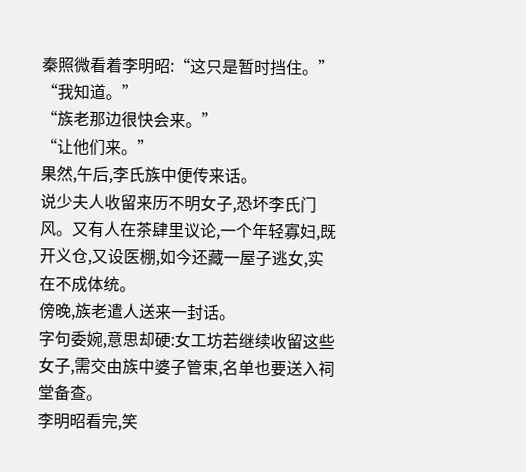秦照微看着李明昭:“这只是暂时挡住。”
“我知道。”
“族老那边很快会来。”
“让他们来。”
果然,午后,李氏族中便传来话。
说少夫人收留来历不明女子,恐坏李氏门风。又有人在茶肆里议论,一个年轻寡妇,既开义仓,又设医棚,如今还藏一屋子逃女,实在不成体统。
傍晚,族老遣人送来一封话。
字句委婉,意思却硬:女工坊若继续收留这些女子,需交由族中婆子管束,名单也要送入祠堂备查。
李明昭看完,笑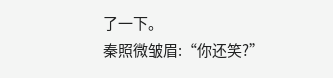了一下。
秦照微皱眉:“你还笑?”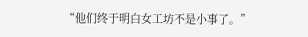“他们终于明白女工坊不是小事了。”